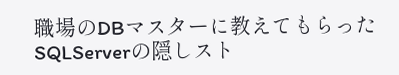職場のDBマスターに教えてもらったSQLServerの隠しスト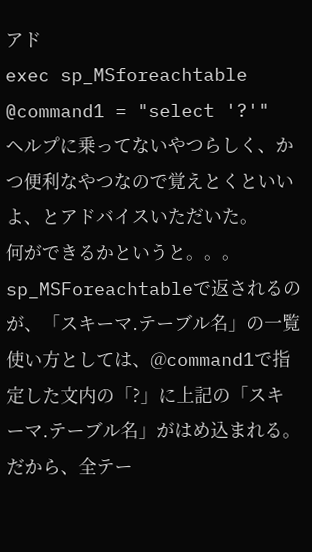アド
exec sp_MSforeachtable @command1 = "select '?'"
ヘルプに乗ってないやつらしく、かつ便利なやつなので覚えとくといいよ、とアドバイスいただいた。
何ができるかというと。。。
sp_MSForeachtableで返されるのが、「スキーマ.テーブル名」の一覧
使い方としては、@command1で指定した文内の「?」に上記の「スキーマ.テーブル名」がはめ込まれる。
だから、全テー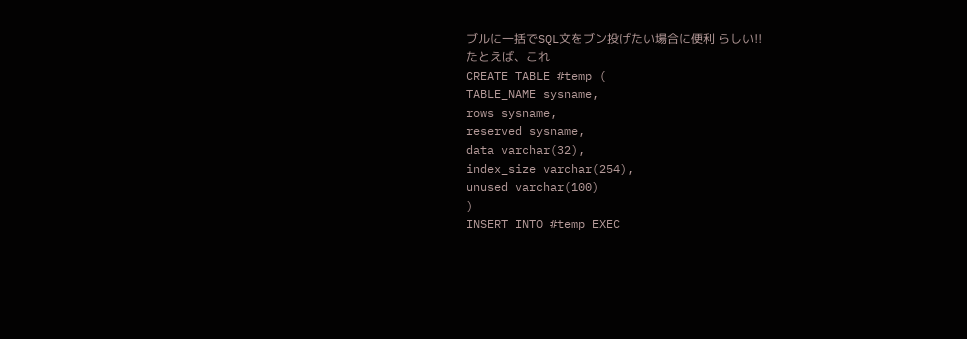ブルに一括でSQL文をブン投げたい場合に便利 らしい!!
たとえば、これ
CREATE TABLE #temp (
TABLE_NAME sysname,
rows sysname,
reserved sysname,
data varchar(32),
index_size varchar(254),
unused varchar(100)
)
INSERT INTO #temp EXEC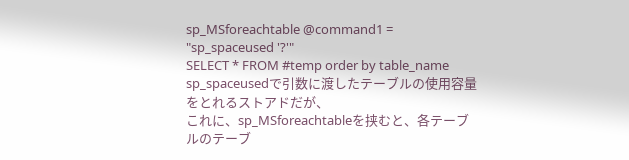sp_MSforeachtable @command1 = "sp_spaceused '?'"
SELECT * FROM #temp order by table_name
sp_spaceusedで引数に渡したテーブルの使用容量をとれるストアドだが、
これに、sp_MSforeachtableを挟むと、各テーブルのテーブ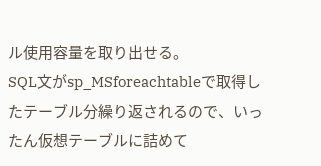ル使用容量を取り出せる。
SQL文がsp_MSforeachtableで取得したテーブル分繰り返されるので、いったん仮想テーブルに詰めて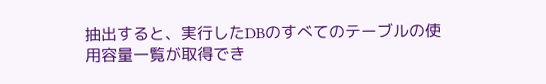抽出すると、実行したDBのすべてのテーブルの使用容量一覧が取得でき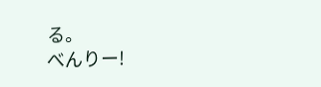る。
べんりー!